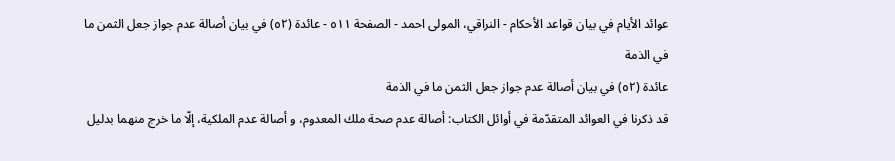عوائد الأيام في بيان قواعد الأحكام - النراقي، المولى احمد - الصفحة ٥١١ - عائدة (٥٢) في بيان أصالة عدم جواز جعل الثمن ما في الذمة
عائدة (٥٢) في بيان أصالة عدم جواز جعل الثمن ما في الذمة
قد ذكرنا في العوائد المتقدّمة في أوائل الكتاب: أصالة عدم صحة ملك المعدوم، و أصالة عدم الملكية، إلّا ما خرج منهما بدليل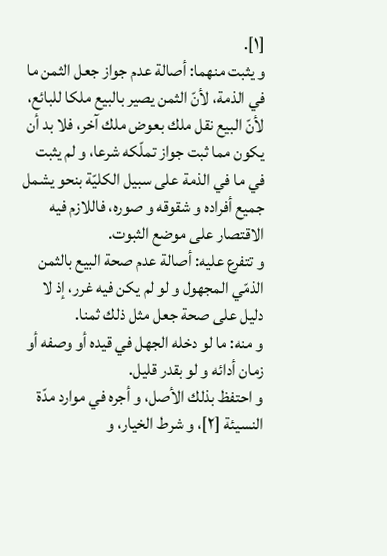[١].
و يثبت منهما: أصالة عدم جواز جعل الثمن ما في الذمة، لأنّ الثمن يصير بالبيع ملكا للبائع، لأنّ البيع نقل ملك بعوض ملك آخر، فلا بد أن يكون مما ثبت جواز تملّكه شرعا، و لم يثبت في ما في الذمة على سبيل الكليّة بنحو يشمل جميع أفراده و شقوقه و صوره، فاللازم فيه الاقتصار على موضع الثبوت.
و تتفرع عليه: أصالة عدم صحة البيع بالثمن الذمّي المجهول و لو لم يكن فيه غرر، إذ لا دليل على صحة جعل مثل ذلك ثمنا.
و منه: ما لو دخله الجهل في قيده أو وصفه أو زمان أدائه و لو بقدر قليل.
و احتفظ بذلك الأصل، و أجره في موارد مدّة النسيئة [٢]، و شرط الخيار، و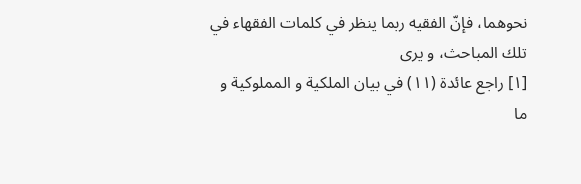نحوهما، فإنّ الفقيه ربما ينظر في كلمات الفقهاء في تلك المباحث، و يرى
[١] راجع عائدة (١١) في بيان الملكية و المملوكية و ما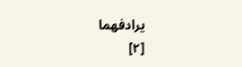يرادفهما
[٢]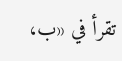تقرأ في «ب،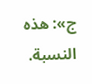ج»: هذه النسبة.